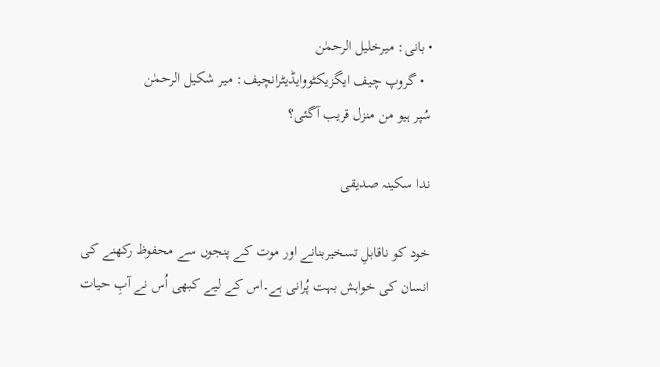• بانی: میرخلیل الرحمٰن
  • گروپ چیف ایگزیکٹووایڈیٹرانچیف: میر شکیل الرحمٰن
سُپر ہیو من منزل قریب آگئی؟

ندا سکینہ صدیقی

خود کو ناقابلِ تسخیربنانے اور موت کے پنجوں سے محفوظ رکھنے کی انسان کی خواہش بہت پُرانی ہے۔اس کے لیے کبھی اُس نے آبِ حیات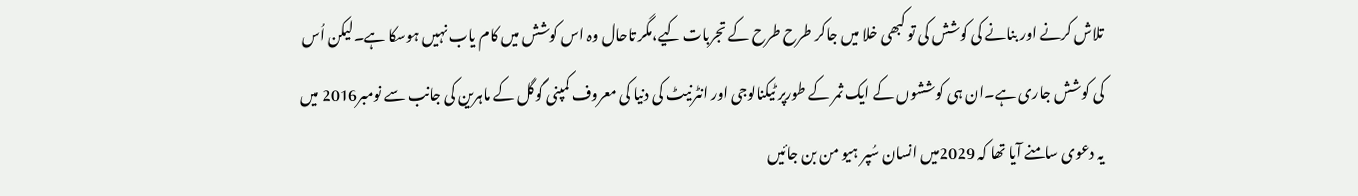تلاش کرنے اور بنانے کی کوشش کی تو کبھی خلا میں جاکر طرح طرح کے تجربات کیے،مگر تاحال وہ اس کوشش میں کام یاب نہیں ہوسکا ہے۔لیکن اُس کی کوشش جاری ہے۔ان ہی کوششوں کے ایک ثمر کے طورپر ٹیکنالوجی اور انٹرنیٹ کی دنیا کی معروف کمپنی گوگل کے ماہرین کی جانب سے نومبر2016 میں یہ دعوی سامنے آیا تھا کہ 2029میں انسان سُپر ہیو من بن جائیں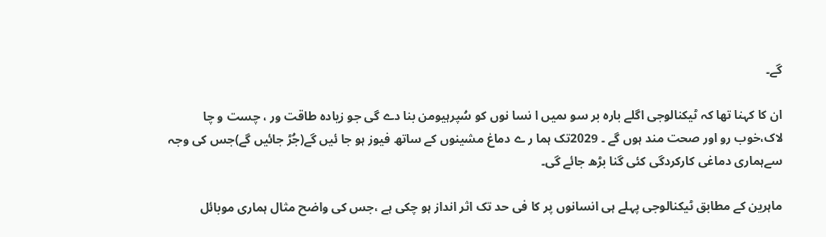گے۔

ان کا کہنا تھا کہ ٹیکنالوجی اگلے بارہ بر سو ںمیں ا نسا نوں کو سُپرہیومن بنا دے گی جو زیادہ طاقت ور ، چست و چا لاک،خوب رو اور صحت مند ہوں گے ۔ 2029تک ہما ر ے دماغ مشینوں کے ساتھ فیوز ہو جا ئیں گے(جُڑ جائیں گے)جس کی وجہ سےہماری دماغی کارکردگی کئی گنا بڑھ جائے گی۔

ماہرین کے مطابق ٹیکنالوجی پہلے ہی انسانوں پر کا فی حد تک اثر انداز ہو چکی ہے ،جس کی واضح مثال ہماری موبائل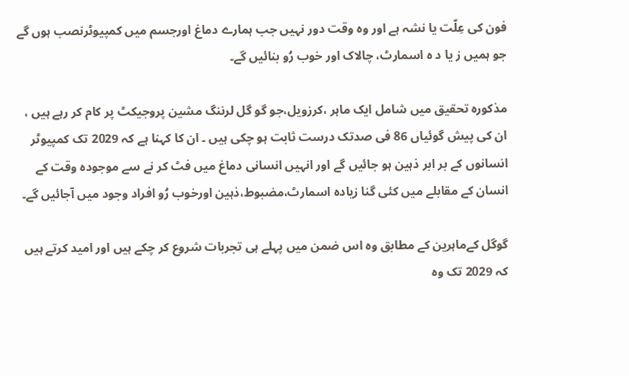فون کی عِلّت یا نشہ ہے اور وہ وقت دور نہیں جب ہمارے دماغ اورجسم میں کمپیوٹرنصب ہوں گے جو ہمیں ز یا د ہ اسمارٹ، چالاک اور خوب رُو بنائیں گے۔

مذکورہ تحقیق میں شامل ایک ماہر ،کرزویل،جو گو گل لرننگ مشین پروجیکٹ پر کام کر رہے ہیں ، ان کی پیش گوئیاں 86 فی صدتک درست ثابت ہو چکی ہیں ۔ ان کا کہنا ہے کہ 2029 تک کمپیوٹر انسانوں کے بر ابر ذہین ہو جائیں گے اور انہیں انسانی دماغ میں فٹ کر نے سے موجودہ وقت کے انسان کے مقابلے میں کئی گنا زیادہ اسمارٹ،مضبوط،ذہین اورخوب رُو افراد وجود میں آجائیں گے۔

گوگل کےماہرین کے مطابق وہ اس ضمن میں پہلے ہی تجربات شروع کر چکے ہیں اور امید کرتے ہیں کہ 2029 تک وہ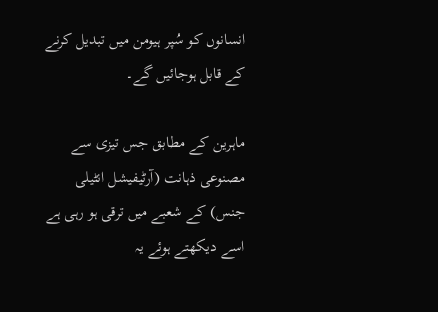انسانوں کو سُپر ہیومن میں تبدیل کرنے کے قابل ہوجائیں گے۔

ماہرین کے مطابق جس تیزی سے مصنوعی ذہانت (آرٹیفیشل انٹیلی جنس) کے شعبے میں ترقی ہو رہی ہے اسے دیکھتے ہوئے یہ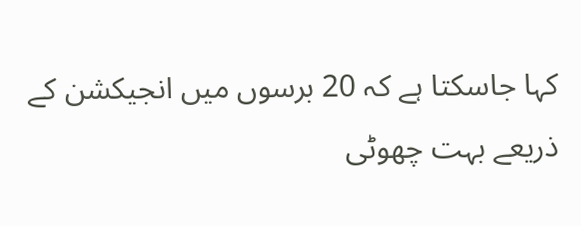کہا جاسکتا ہے کہ 20 برسوں میں انجیکشن کے ذریعے بہت چھوٹی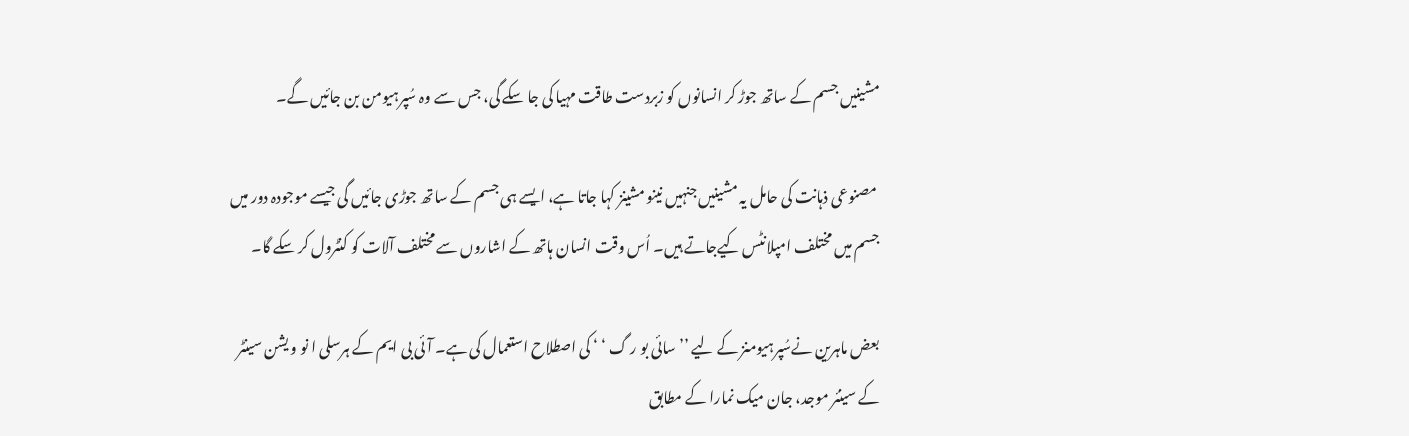مشینیں جسم کے ساتھ جوڑ کر انسانوں کو زبردست طاقت مہیا کی جا سکے گی، جس سے وہ سُپرہیومن بن جائیں گے۔

 مصنوعی ذہانت کی حامل یہ مشینیں جنہیں نینو مشینز کہا جاتا ہے، ایسے ہی جسم کے ساتھ جوڑی جائیں گی جیسے موجودہ دور میں جسم میں مختلف امپلانٹس کیےجاتے ہیں۔ اُس وقت انسان ہاتھ کے اشاروں سے مختلف آلات کو کنٹرول کر سکے گا۔

بعض ماہرین نےسُپرہیومنز کے لیے ’’سائی بو ر گ ‘ ‘ کی اصطلاح استعمال کی ہے۔ آئی بی ایم کے ہرسلی ا نو و یشن سینٹر کے سینئر موجد، جان میک نمارا کے مطابق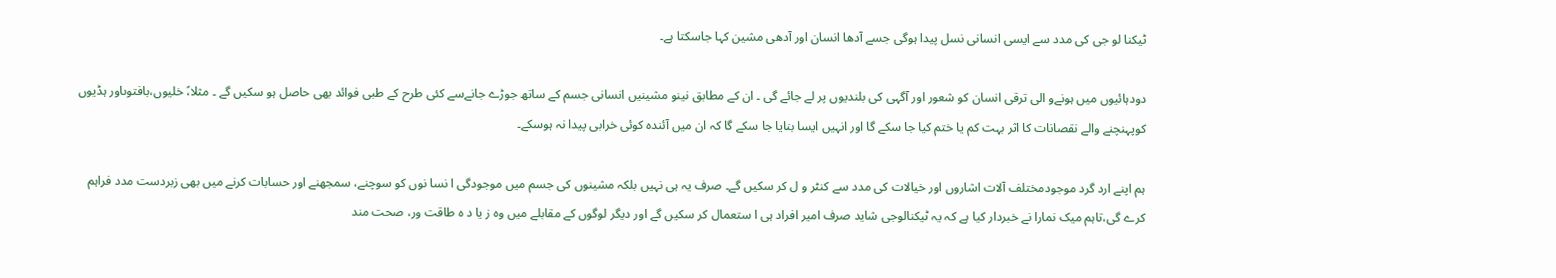ٹیکنا لو جی کی مدد سے ایسی انسانی نسل پیدا ہوگی جسے آدھا انسان اور آدھی مشین کہا جاسکتا ہے۔

دودہائیوں میں ہونےو الی ترقی انسان کو شعور اور آگہی کی بلندیوں پر لے جائے گی ۔ ان کے مطابق نینو مشینیں انسانی جسم کے ساتھ جوڑے جانےسے کئی طرح کے طبی فوائد بھی حاصل ہو سکیں گے ۔ مثلا،ً خلیوں،بافتوںاور ہڈیوں کوپہنچنے والے نقصانات کا اثر بہت کم یا ختم کیا جا سکے گا اور انہیں ایسا بنایا جا سکے گا کہ ان میں آئندہ کوئی خرابی پیدا نہ ہوسکے۔

ہم اپنے ارد گرد موجودمختلف آلات اشاروں اور خیالات کی مدد سے کنٹر و ل کر سکیں گے۔ صرف یہ ہی نہیں بلکہ مشینوں کی جسم میں موجودگی ا نسا نوں کو سوچنے، سمجھنے اور حسابات کرنے میں بھی زبردست مدد فراہم کرے گی،تاہم میک نمارا نے خبردار کیا ہے کہ یہ ٹیکنالوجی شاید صرف امیر افراد ہی ا ستعمال کر سکیں گے اور دیگر لوگوں کے مقابلے میں وہ ز یا د ہ طاقت ور، صحت مند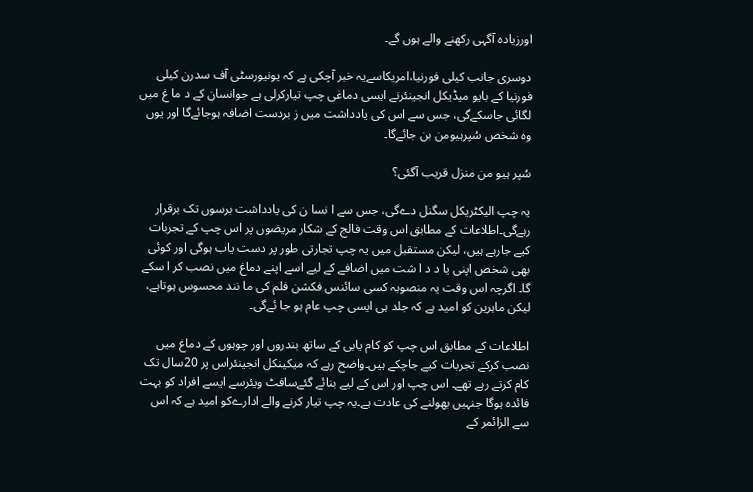اورزیادہ آگہی رکھنے والے ہوں گے۔

دوسری جانب کیلی فورنیا،امریکاسےیہ خبر آچکی ہے کہ یونیورسٹی آف سدرن کیلی فورنیا کے بایو میڈیکل انجینئرنے ایسی دماغی چپ تیارکرلی ہے جوانسان کے د ما غ میں لگائی جاسکےگی، جس سے اس کی یادداشت میں ز بردست اضافہ ہوجائےگا اور یوں وہ شخص سُپرہیومن بن جائےگا۔

سُپر ہیو من منزل قریب آگئی؟

یہ چپ الیکٹریکل سگنل دےگی، جس سے ا نسا ن کی یادداشت برسوں تک برقرار رہےگی۔اطلاعات کے مطابق اس وقت فالج کے شکار مریضوں پر اس چپ کے تجربات کیے جارہے ہیں، لیکن مستقبل میں یہ چپ تجارتی طور پر دست یاب ہوگی اور کوئی بھی شخص اپنی یا د د ا شت میں اضافے کے لیے اسے اپنے دماغ میں نصب کر ا سکے گا۔ اگرچہ اس وقت یہ منصوبہ کسی سائنس فکشن فلم کی ما نند محسوس ہوتاہے، لیکن ماہرین کو امید ہے کہ جلد ہی ایسی چپ عام ہو جا ئےگی۔

اطلاعات کے مطابق اس چپ کو کام یابی کے ساتھ بندروں اور چوہوں کے دماغ میں نصب کرکے تجربات کیے جاچکے ہیں۔واضح رہے کہ میکینکل انجینئراس پر 20سال تک کام کرتے رہے تھے۔ اس چپ اور اس کے لیے بنائے گئےسافٹ ویئرسے ایسے افراد کو بہت فائدہ ہوگا جنہیں بھولنے کی عادت ہے۔یہ چپ تیار کرنے والے ادارےکو امید ہے کہ اس سے الزائمر کے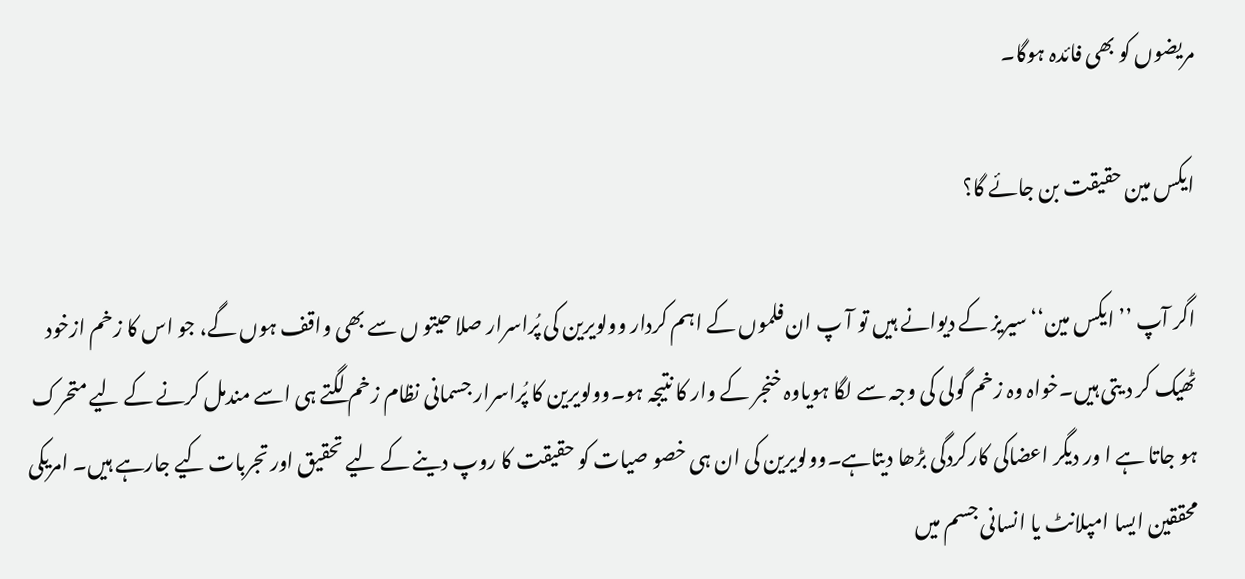مریضوں کو بھی فائدہ ہوگا۔

ایکس مین حقیقت بن جائے گا؟

اگر آپ ’’ ایکس مین‘‘ سیریز کے دیوانے ہیں تو آ پ ان فلموں کے اہم کردار وولویرین کی پُراسرار صلا حیتو ں سے بھی واقف ہوں گے، جو اس کا زخم ازخود ٹھیک کر د یتی ہیں۔خواہ وہ زخم گولی کی وجہ سے لگا ہویاوہ خنجر کے وار کا نتیجہ ہو۔وولویرین کا پُراسرار جسمانی نظام زخم لگتے ہی اسے مندمل کرنے کے لیے متحرک ہو جاتا ہے ا ور دیگر اعضاکی کارکردگی بڑھا دیتاہے۔وولویرین کی ان ہی خصو صیات کو حقیقت کا روپ دینے کے لیے تحقیق اور تجربات کیے جارہے ہیں۔ امریکی محققین ایسا امپلانٹ یا انسانی جسم میں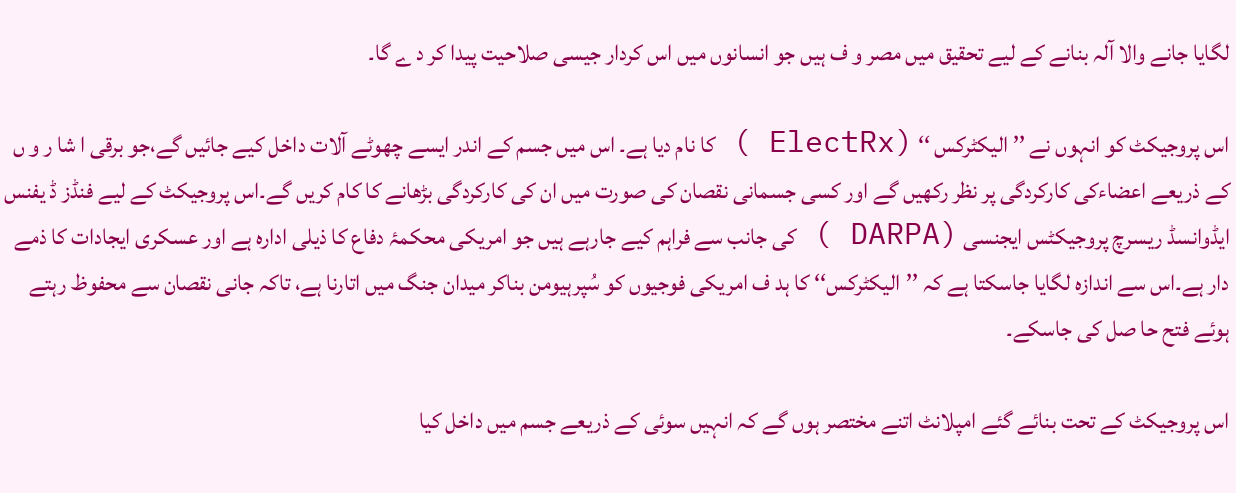لگایا جانے والا آلہ بنانے کے لیے تحقیق میں مصر و ف ہیں جو انسانوں میں اس کردار جیسی صلاحیت پیدا کر د ے گا۔

اس پروجیکٹ کو انہوں نے ’’ الیکٹرکس ‘‘ (ElectRx ) کا نام دیا ہے۔ اس میں جسم کے اندر ایسے چھوٹے آلات داخل کیے جائیں گے،جو برقی ا شا ر و ں کے ذریعے اعضاءکی کارکردگی پر نظر رکھیں گے اور کسی جسمانی نقصان کی صورت میں ان کی کارکردگی بڑھانے کا کام کریں گے۔اس پروجیکٹ کے لیے فنڈز ڈ یفنس ایڈوانسڈ ریسرچ پروجیکٹس ایجنسی (DARPA ) کی جانب سے فراہم کیے جارہے ہیں جو امریکی محکمۂ دفاع کا ذیلی ادارہ ہے اور عسکری ایجادات کا ذمے دار ہے۔اس سے اندازہ لگایا جاسکتا ہے کہ ’’الیکٹرکس‘‘ کا ہد ف امریکی فوجیوں کو سُپرہیومن بناکر میدان جنگ میں اتارنا ہے، تاکہ جانی نقصان سے محفوظ رہتے ہوئے فتح حا صل کی جاسکے۔

اس پروجیکٹ کے تحت بنائے گئے امپلانٹ اتنے مختصر ہوں گے کہ انہیں سوئی کے ذریعے جسم میں داخل کیا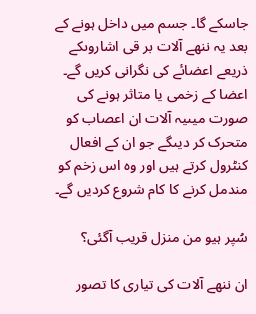جاسکے گا۔ جسم میں داخل ہونے کے بعد یہ ننھے آلات بر قی اشاروںکے ذریعے اعضائے کی نگرانی کریں گے۔ اعضا کے زخمی یا متاثر ہونے کی صورت میںیہ آلات ان اعصاب کو متحرک کر دیںگے جو ان کے افعال کنٹرول کرتے ہیں اور وہ اس زخم کو مندمل کرنے کا کام شروع کردیں گے۔

سُپر ہیو من منزل قریب آگئی؟

ان ننھے آلات کی تیاری کا تصور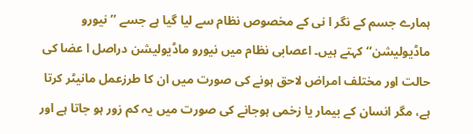ہمارے جسم کے نگر ا نی کے مخصوص نظام سے لیا گیا ہے جسے ’’ نیورو ماڈیولیشن‘‘ کہتے ہیں۔ اعصابی نظام میں نیورو ماڈیولیشن دراصل ا عضا کی حالت اور مختلف امراض لاحق ہونے کی صورت میں ان کا طرزعمل مانیٹر کرتا ہے، مگر انسان کے بیمار یا زخمی ہوجانے کی صورت میں یہ کم زور ہو جاتا ہے اور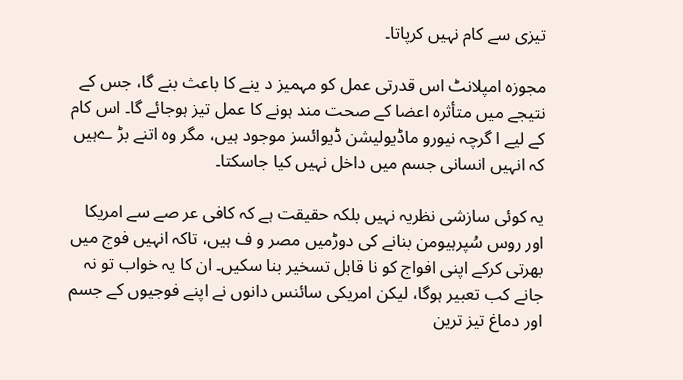تیزی سے کام نہیں کرپاتا۔

مجوزہ امپلانٹ اس قدرتی عمل کو مہمیز د ینے کا باعث بنے گا، جس کے نتیجے میں متأثرہ اعضا کے صحت مند ہونے کا عمل تیز ہوجائے گا۔ اس کام کے لیے ا گرچہ نیورو ماڈیولیشن ڈیوائسز موجود ہیں، مگر وہ اتنے بڑ ےہیں کہ انہیں انسانی جسم میں داخل نہیں کیا جاسکتا۔

یہ کوئی سازشی نظریہ نہیں بلکہ حقیقت ہے کہ کافی عر صے سے امریکا اور روس سُپرہیومن بنانے کی دوڑمیں مصر و ف ہیں، تاکہ انہیں فوج میں بھرتی کرکے اپنی افواج کو نا قابل تسخیر بنا سکیں۔ ان کا یہ خواب تو نہ جانے کب تعبیر ہوگا، لیکن امریکی سائنس دانوں نے اپنے فوجیوں کے جسم اور دماغ تیز ترین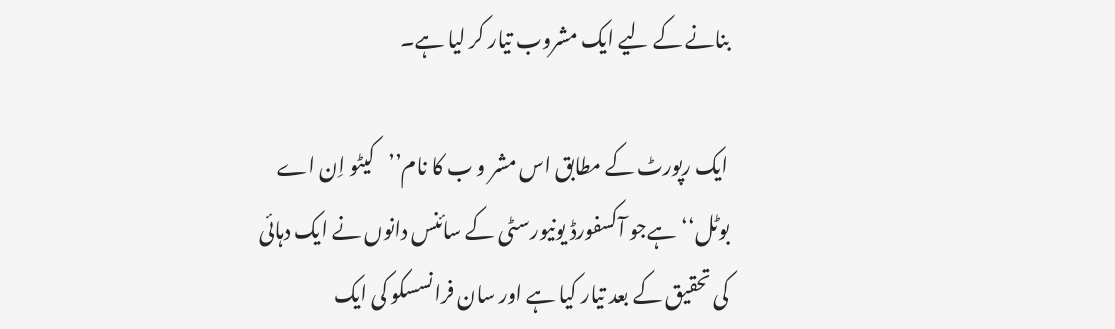بنانے کے لیے ایک مشروب تیار کر لیا ہے۔

ایک رپورٹ کے مطابق اس مشر و ب کا نام’’کیٹو اِن اے بوٹل‘‘ہےجو آکسفورڈ یونیورسٹی کے سائنس دانوں نے ایک دہائی کی تحقیق کے بعد تیار کیا ہے اور سان فرانسسکو کی ایک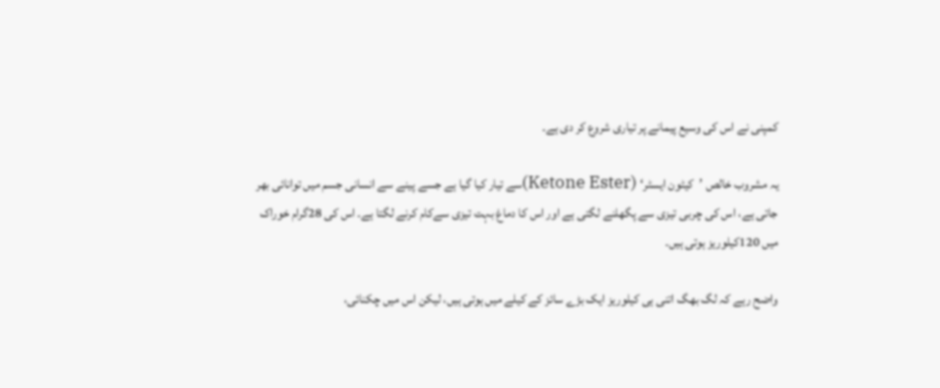کمپنی نے اس کی وسیع پیمانے پر تیاری شروع کر دی ہے۔

یہ مشروب خالص ’کیٹون ایسٹر‘ (Ketone Ester)سے تیار کیا گیا ہے جسے پینے سے انسانی جسم میں توانائی بھر جاتی ہے، اس کی چربی تیزی سے پگھلنے لگتی ہے اور اس کا دماغ بہت تیزی سےکام کرنے لگتا ہے۔ اس کی 28گرام خوراک میں 120کیلوریز ہوتی ہیں۔

واضح رہے کہ لگ بھگ اتنی ہی کیلوریز ایک بڑے سائز کے کیلے میں ہوتی ہیں، لیکن اس میں چکنائی،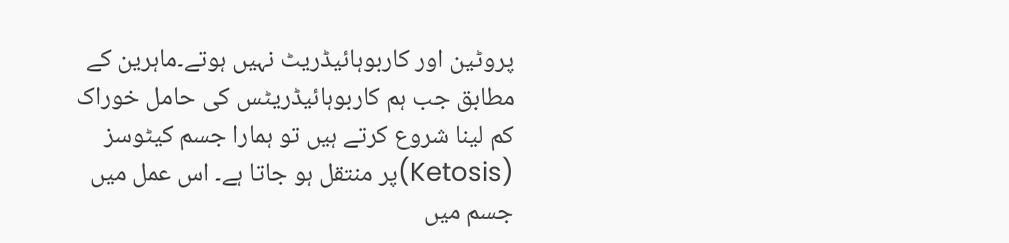پروٹین اور کاربوہائیڈریٹ نہیں ہوتے۔ماہرین کے مطابق جب ہم کاربوہائیڈریٹس کی حامل خوراک کم لینا شروع کرتے ہیں تو ہمارا جسم کیٹوسز (Ketosis)پر منتقل ہو جاتا ہے۔ اس عمل میں جسم میں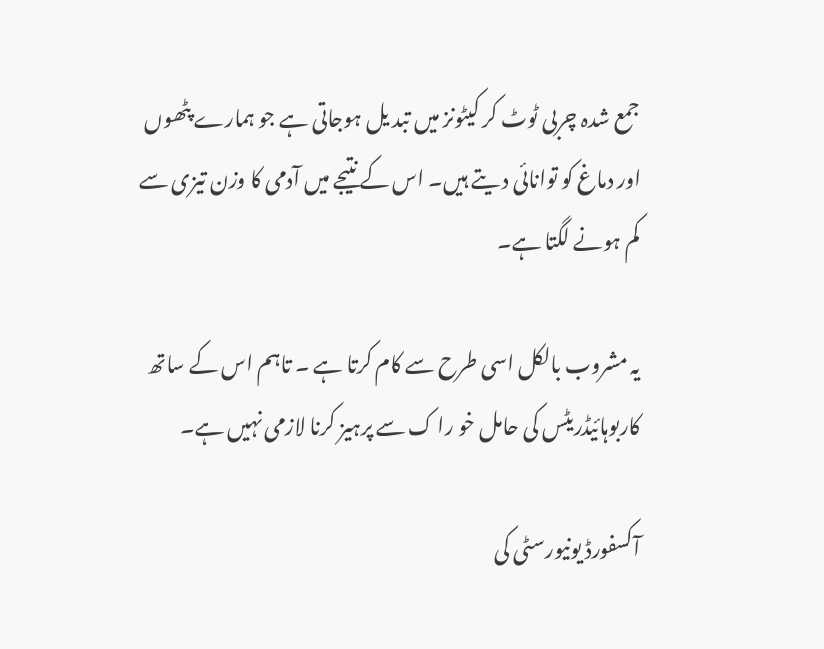جمع شدہ چربی ٹوٹ کر کیٹونز میں تبد یل ہوجاتی ہے جو ہمارے پٹھوں اور دماغ کو توانائی د یتے ہیں۔ اس کے نتیجے میں آدمی کا وزن تیزی سے کم ہونے لگتا ہے۔

یہ مشروب بالکل اسی طرح سے کام کرتا ہے ۔ تاہم اس کے ساتھ کاربوہائیڈریٹس کی حامل خو را ک سے پرہیز کرنا لازمی نہیں ہے۔

آکسفورڈ یونیورسٹی کی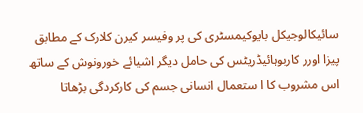سائیکالوجیکل بایوکیمسٹری کی پر وفیسر کیرن کلارک کے مطابق پیزا اورر کاربوہائیڈریٹس کی حامل دیگر اشیائے خورونوش کے ساتھ اس مشروب کا ا ستعمال انسانی جسم کی کارکردگی بڑھاتا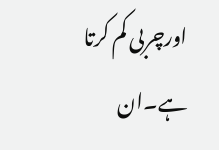اورچربی کم کرتا ہے۔ان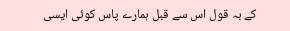کے بہ قول اس سے قبل ہمارے پاس کوئی ایسی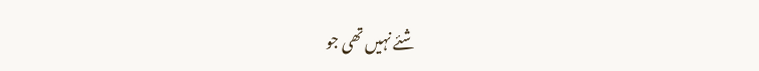شئے نہیں تھی جو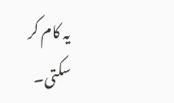یہ کام کر سکتی۔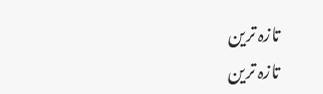تازہ ترین
تازہ ترین